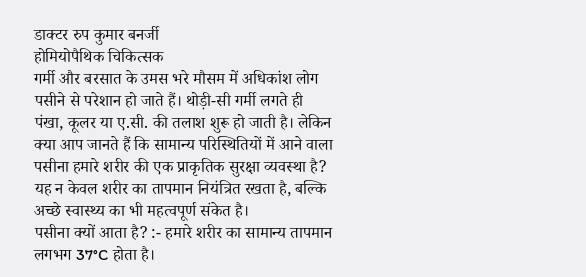डाक्टर रुप कुमार बनर्जी
होमियोपैथिक चिकित्सक
गर्मी और बरसात के उमस भरे मौसम में अधिकांश लोग पसीने से परेशान हो जाते हैं। थोड़ी-सी गर्मी लगते ही पंखा, कूलर या ए.सी. की तलाश शुरू हो जाती है। लेकिन क्या आप जानते हैं कि सामान्य परिस्थितियों में आने वाला पसीना हमारे शरीर की एक प्राकृतिक सुरक्षा व्यवस्था है? यह न केवल शरीर का तापमान नियंत्रित रखता है, बल्कि अच्छे स्वास्थ्य का भी महत्वपूर्ण संकेत है।
पसीना क्यों आता है? :- हमारे शरीर का सामान्य तापमान लगभग 37°C होता है।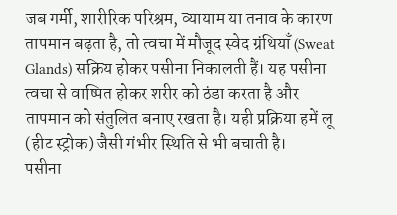जब गर्मी, शारीरिक परिश्रम, व्यायाम या तनाव के कारण तापमान बढ़ता है, तो त्वचा में मौजूद स्वेद ग्रंथियाँ (Sweat Glands) सक्रिय होकर पसीना निकालती हैं। यह पसीना त्वचा से वाष्पित होकर शरीर को ठंडा करता है और तापमान को संतुलित बनाए रखता है। यही प्रक्रिया हमें लू (हीट स्ट्रोक) जैसी गंभीर स्थिति से भी बचाती है।
पसीना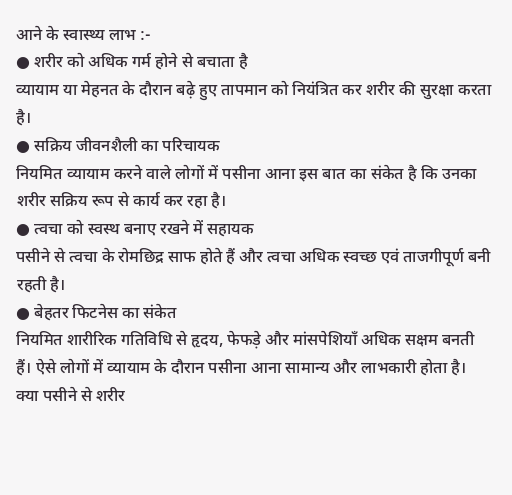आने के स्वास्थ्य लाभ :-
● शरीर को अधिक गर्म होने से बचाता है
व्यायाम या मेहनत के दौरान बढ़े हुए तापमान को नियंत्रित कर शरीर की सुरक्षा करता है।
● सक्रिय जीवनशैली का परिचायक
नियमित व्यायाम करने वाले लोगों में पसीना आना इस बात का संकेत है कि उनका शरीर सक्रिय रूप से कार्य कर रहा है।
● त्वचा को स्वस्थ बनाए रखने में सहायक
पसीने से त्वचा के रोमछिद्र साफ होते हैं और त्वचा अधिक स्वच्छ एवं ताजगीपूर्ण बनी रहती है।
● बेहतर फिटनेस का संकेत
नियमित शारीरिक गतिविधि से हृदय, फेफड़े और मांसपेशियाँ अधिक सक्षम बनती हैं। ऐसे लोगों में व्यायाम के दौरान पसीना आना सामान्य और लाभकारी होता है।
क्या पसीने से शरीर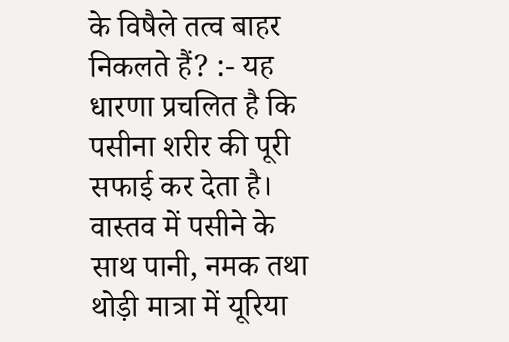के विषैले तत्व बाहर निकलते हैं? :- यह धारणा प्रचलित है कि पसीना शरीर की पूरी सफाई कर देता है। वास्तव में पसीने के साथ पानी, नमक तथा थोड़ी मात्रा में यूरिया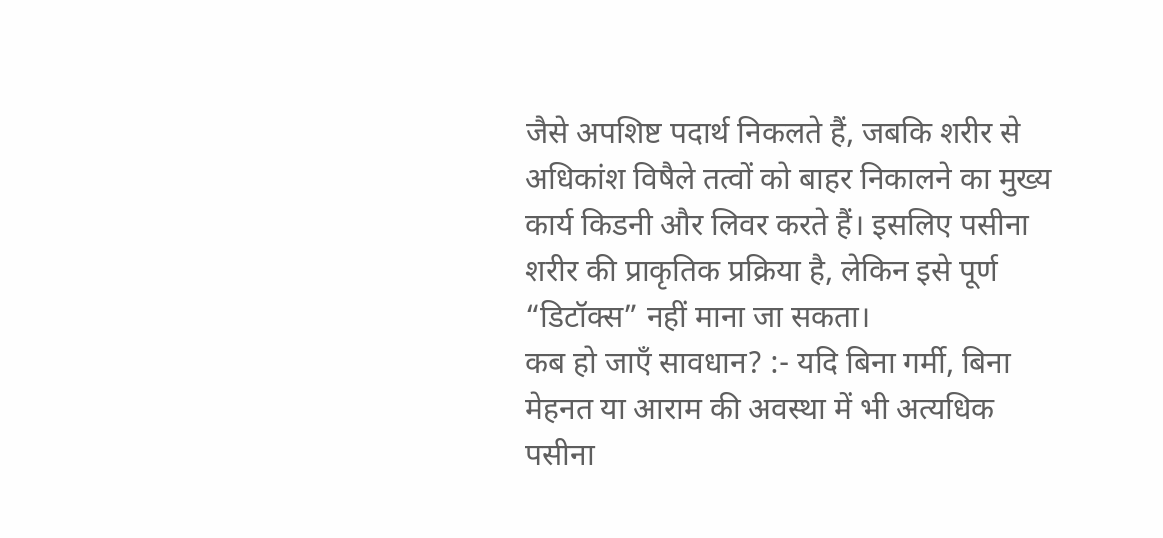जैसे अपशिष्ट पदार्थ निकलते हैं, जबकि शरीर से अधिकांश विषैले तत्वों को बाहर निकालने का मुख्य कार्य किडनी और लिवर करते हैं। इसलिए पसीना शरीर की प्राकृतिक प्रक्रिया है, लेकिन इसे पूर्ण “डिटॉक्स” नहीं माना जा सकता।
कब हो जाएँ सावधान? :- यदि बिना गर्मी, बिना मेहनत या आराम की अवस्था में भी अत्यधिक पसीना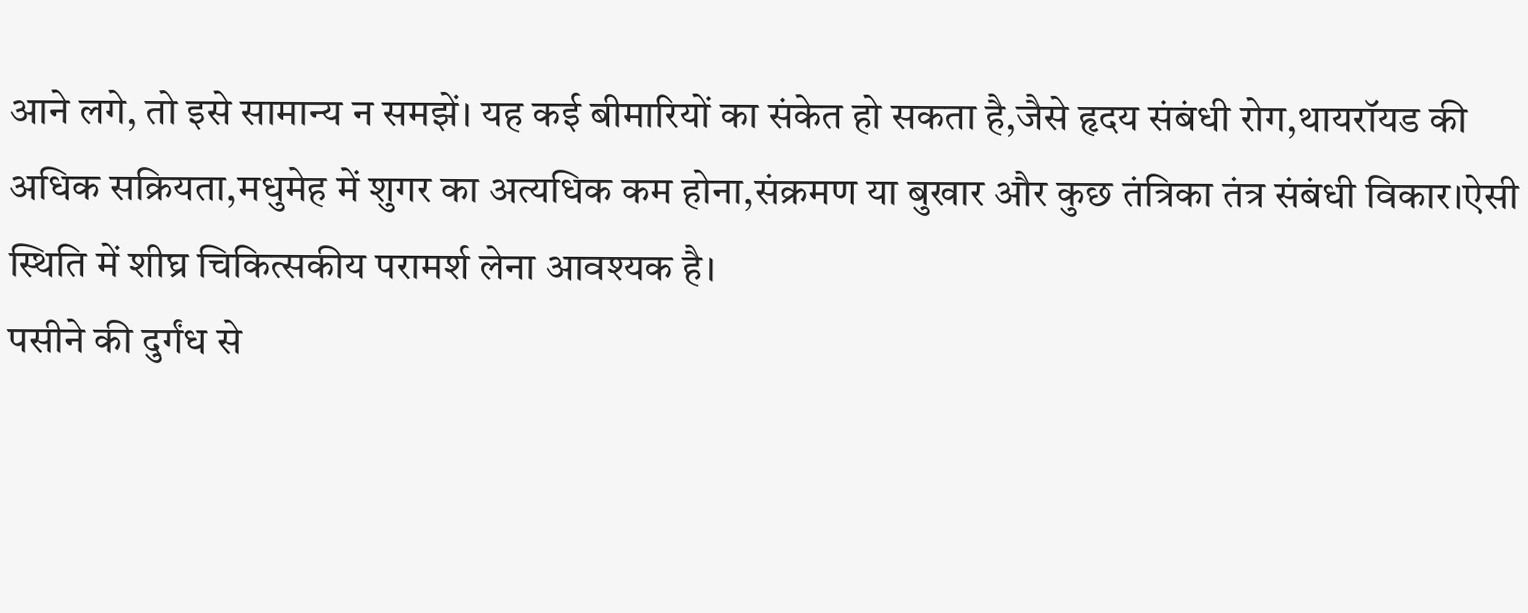आने लगे, तो इसे सामान्य न समझें। यह कई बीमारियों का संकेत हो सकता है,जैसे हृदय संबंधी रोग,थायरॉयड की अधिक सक्रियता,मधुमेह में शुगर का अत्यधिक कम होना,संक्रमण या बुखार और कुछ तंत्रिका तंत्र संबंधी विकार।ऐसी स्थिति में शीघ्र चिकित्सकीय परामर्श लेना आवश्यक है।
पसीने की दुर्गंध से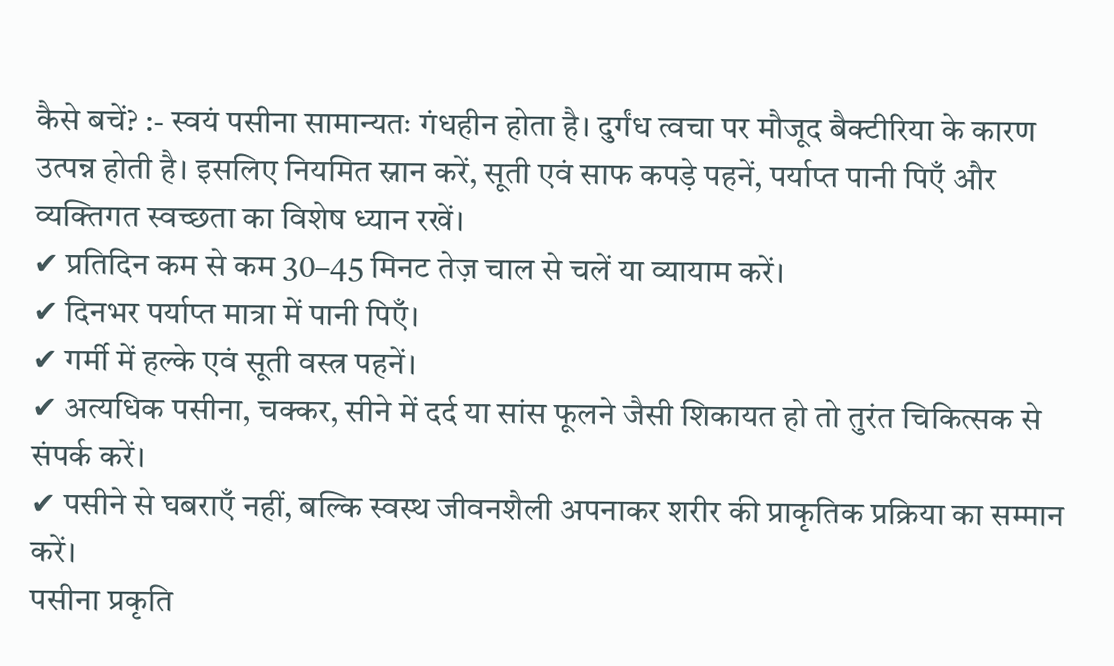कैसे बचें? :- स्वयं पसीना सामान्यतः गंधहीन होता है। दुर्गंध त्वचा पर मौजूद बैक्टीरिया के कारण उत्पन्न होती है। इसलिए नियमित स्नान करें, सूती एवं साफ कपड़े पहनें, पर्याप्त पानी पिएँ और व्यक्तिगत स्वच्छता का विशेष ध्यान रखें।
✔ प्रतिदिन कम से कम 30–45 मिनट तेज़ चाल से चलें या व्यायाम करें।
✔ दिनभर पर्याप्त मात्रा में पानी पिएँ।
✔ गर्मी में हल्के एवं सूती वस्त्र पहनें।
✔ अत्यधिक पसीना, चक्कर, सीने में दर्द या सांस फूलने जैसी शिकायत हो तो तुरंत चिकित्सक से संपर्क करें।
✔ पसीने से घबराएँ नहीं, बल्कि स्वस्थ जीवनशैली अपनाकर शरीर की प्राकृतिक प्रक्रिया का सम्मान करें।
पसीना प्रकृति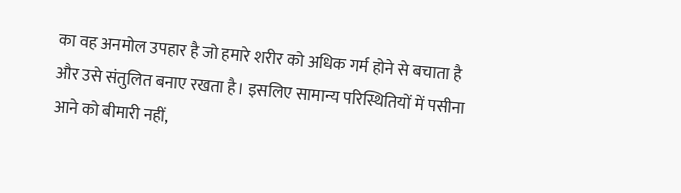का वह अनमोल उपहार है जो हमारे शरीर को अधिक गर्म होने से बचाता है और उसे संतुलित बनाए रखता है। इसलिए सामान्य परिस्थितियों में पसीना आने को बीमारी नहीं,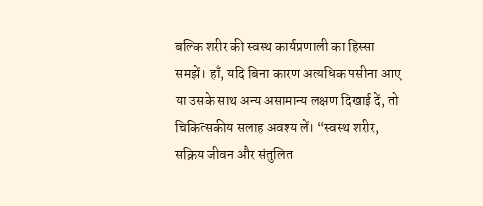बल्कि शरीर की स्वस्थ कार्यप्रणाली का हिस्सा समझें। हाँ, यदि बिना कारण अत्यधिक पसीना आए या उसके साथ अन्य असामान्य लक्षण दिखाई दें, तो चिकित्सकीय सलाह अवश्य लें। “स्वस्थ शरीर, सक्रिय जीवन और संतुलित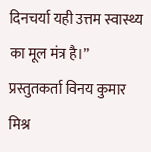दिनचर्या यही उत्तम स्वास्थ्य का मूल मंत्र है।”
प्रस्तुतकर्ता विनय कुमार मिश्र